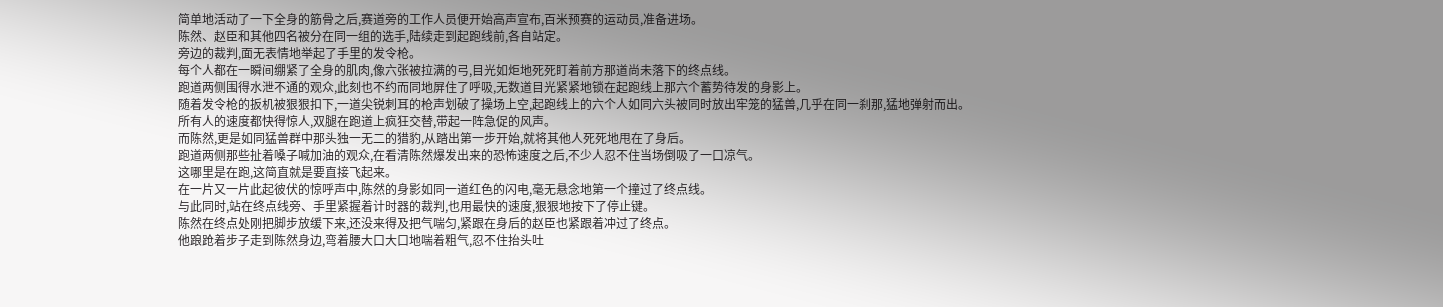简单地活动了一下全身的筋骨之后,赛道旁的工作人员便开始高声宣布,百米预赛的运动员,准备进场。
陈然、赵臣和其他四名被分在同一组的选手,陆续走到起跑线前,各自站定。
旁边的裁判,面无表情地举起了手里的发令枪。
每个人都在一瞬间绷紧了全身的肌肉,像六张被拉满的弓,目光如炬地死死盯着前方那道尚未落下的终点线。
跑道两侧围得水泄不通的观众,此刻也不约而同地屏住了呼吸,无数道目光紧紧地锁在起跑线上那六个蓄势待发的身影上。
随着发令枪的扳机被狠狠扣下,一道尖锐刺耳的枪声划破了操场上空,起跑线上的六个人如同六头被同时放出牢笼的猛兽,几乎在同一刹那,猛地弹射而出。
所有人的速度都快得惊人,双腿在跑道上疯狂交替,带起一阵急促的风声。
而陈然,更是如同猛兽群中那头独一无二的猎豹,从踏出第一步开始,就将其他人死死地甩在了身后。
跑道两侧那些扯着嗓子喊加油的观众,在看清陈然爆发出来的恐怖速度之后,不少人忍不住当场倒吸了一口凉气。
这哪里是在跑,这简直就是要直接飞起来。
在一片又一片此起彼伏的惊呼声中,陈然的身影如同一道红色的闪电,毫无悬念地第一个撞过了终点线。
与此同时,站在终点线旁、手里紧握着计时器的裁判,也用最快的速度,狠狠地按下了停止键。
陈然在终点处刚把脚步放缓下来,还没来得及把气喘匀,紧跟在身后的赵臣也紧跟着冲过了终点。
他踉跄着步子走到陈然身边,弯着腰大口大口地喘着粗气,忍不住抬头吐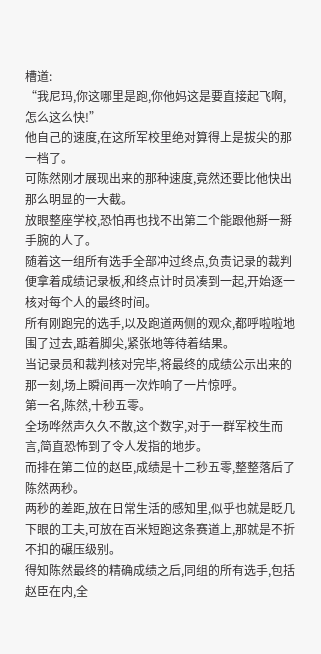槽道:
“我尼玛,你这哪里是跑,你他妈这是要直接起飞啊,怎么这么快!”
他自己的速度,在这所军校里绝对算得上是拔尖的那一档了。
可陈然刚才展现出来的那种速度,竟然还要比他快出那么明显的一大截。
放眼整座学校,恐怕再也找不出第二个能跟他掰一掰手腕的人了。
随着这一组所有选手全部冲过终点,负责记录的裁判便拿着成绩记录板,和终点计时员凑到一起,开始逐一核对每个人的最终时间。
所有刚跑完的选手,以及跑道两侧的观众,都呼啦啦地围了过去,踮着脚尖,紧张地等待着结果。
当记录员和裁判核对完毕,将最终的成绩公示出来的那一刻,场上瞬间再一次炸响了一片惊呼。
第一名,陈然,十秒五零。
全场哗然声久久不散,这个数字,对于一群军校生而言,简直恐怖到了令人发指的地步。
而排在第二位的赵臣,成绩是十二秒五零,整整落后了陈然两秒。
两秒的差距,放在日常生活的感知里,似乎也就是眨几下眼的工夫,可放在百米短跑这条赛道上,那就是不折不扣的碾压级别。
得知陈然最终的精确成绩之后,同组的所有选手,包括赵臣在内,全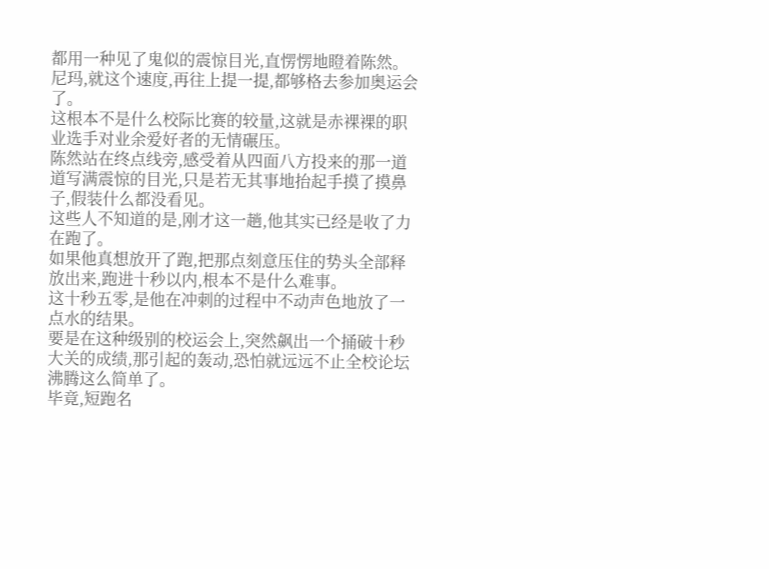都用一种见了鬼似的震惊目光,直愣愣地瞪着陈然。
尼玛,就这个速度,再往上提一提,都够格去参加奥运会了。
这根本不是什么校际比赛的较量,这就是赤裸裸的职业选手对业余爱好者的无情碾压。
陈然站在终点线旁,感受着从四面八方投来的那一道道写满震惊的目光,只是若无其事地抬起手摸了摸鼻子,假装什么都没看见。
这些人不知道的是,刚才这一趟,他其实已经是收了力在跑了。
如果他真想放开了跑,把那点刻意压住的势头全部释放出来,跑进十秒以内,根本不是什么难事。
这十秒五零,是他在冲刺的过程中不动声色地放了一点水的结果。
要是在这种级别的校运会上,突然飙出一个捅破十秒大关的成绩,那引起的轰动,恐怕就远远不止全校论坛沸腾这么简单了。
毕竟,短跑名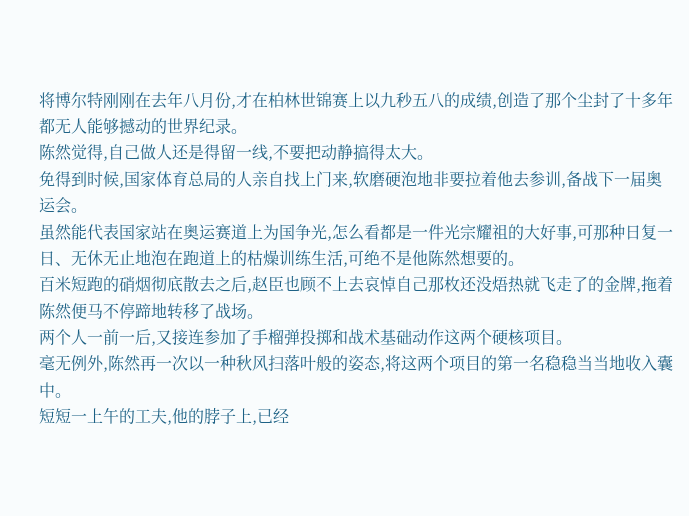将博尔特刚刚在去年八月份,才在柏林世锦赛上以九秒五八的成绩,创造了那个尘封了十多年都无人能够撼动的世界纪录。
陈然觉得,自己做人还是得留一线,不要把动静搞得太大。
免得到时候,国家体育总局的人亲自找上门来,软磨硬泡地非要拉着他去参训,备战下一届奥运会。
虽然能代表国家站在奥运赛道上为国争光,怎么看都是一件光宗耀祖的大好事,可那种日复一日、无休无止地泡在跑道上的枯燥训练生活,可绝不是他陈然想要的。
百米短跑的硝烟彻底散去之后,赵臣也顾不上去哀悼自己那枚还没焐热就飞走了的金牌,拖着陈然便马不停蹄地转移了战场。
两个人一前一后,又接连参加了手榴弹投掷和战术基础动作这两个硬核项目。
毫无例外,陈然再一次以一种秋风扫落叶般的姿态,将这两个项目的第一名稳稳当当地收入囊中。
短短一上午的工夫,他的脖子上,已经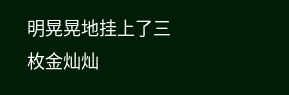明晃晃地挂上了三枚金灿灿